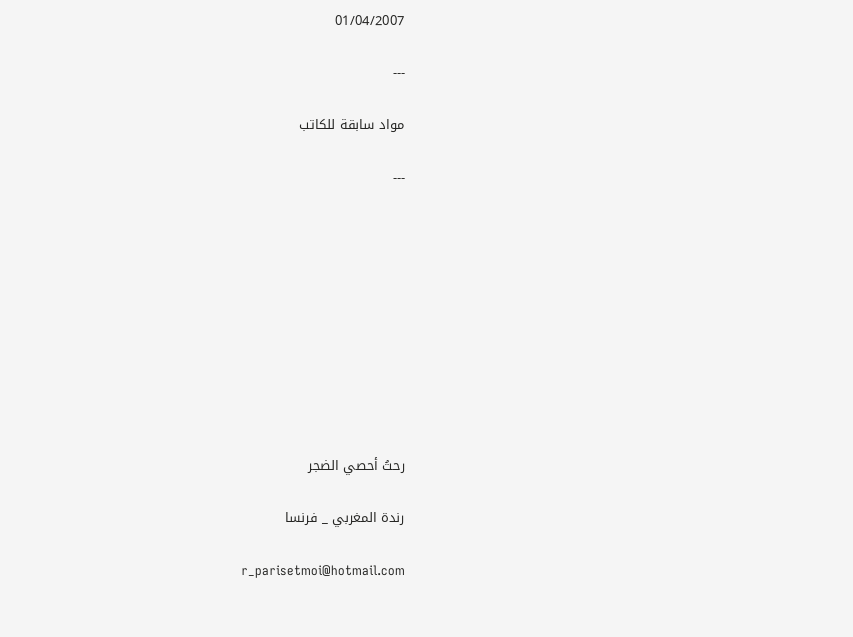01/04/2007

---

مواد سابقة للكاتب

---










رحتُ أحصي الضجر

رندة المغربي _ فرنسا

r_parisetmoi@hotmail.com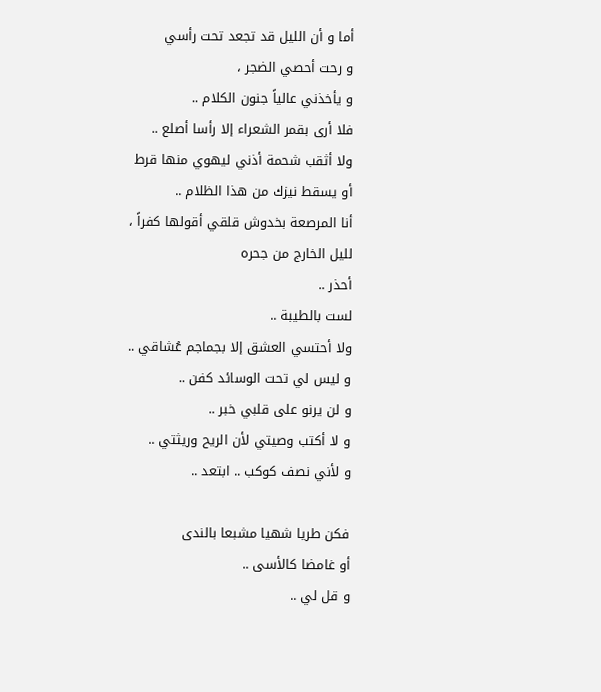أما و أن الليل قد تجعد تحت رأسي
و رحت أحصي الضجر ،
و يأخذني عالياً جنون الكلام ..
فلا أرى بقمر الشعراء إلا رأسا أصلع ..
ولا أثقب شحمة أذني ليهوي منها قرط
أو يسقط نيزك من هذا الظلام ..
أنا المرصعة بخدوش قلقي أقولها كفراً ،
لليل الخارج من جحره
أحذر ..
لست بالطيبة ..
ولا أحتسي العشق إلا بجماجم عُشاقي ..
و ليس لي تحت الوسائد كفن ..
و لن يرنو على قلبي خبر ..
و لا أكتب وصيتي لأن الريح وريثتي ..
و لأني نصف كوكب .. ابتعد ..

فكن طريا شهيا مشبعا بالندى
أو غامضا كالأسى ..
و قل لي ..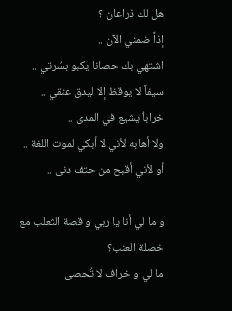هل لك ذراعان ؟
إذاً ضمني الآن ..
اشتهي بك حصانا يكبو بسُرتي ..
سيفاً لا يوقظ إلا ليدق عنقي ..
خراباُ يشيع في المدى ..
ولا أهابه لأني لا أبكي لموت اللغة ..
أو لأني أقبح من حتف دنى ..

و ما لي أنا يا ربي و قصة الثعلب مع خصلة العنب؟
ما لي و خراف لا تُحصى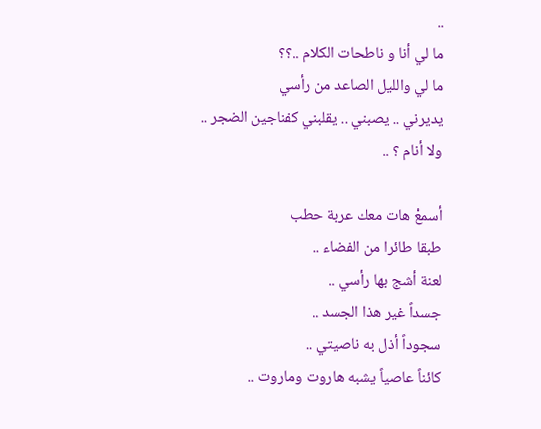..
ما لي أنا و ناطحات الكلام ..؟؟
ما لي والليل الصاعد من رأسي
يديرني .. يصبني .. يقلبني كفناجين الضجر ..
ولا أنام ؟ ..

أسمعْ هات معك عربة حطب
طبقا طائرا من الفضاء ..
لعنة أشج بها رأسي ..
جسداً غير هذا الجسد ..
سجوداً أذل به ناصيتي ..
كائناً عاصياً يشبه هاروت وماروت ..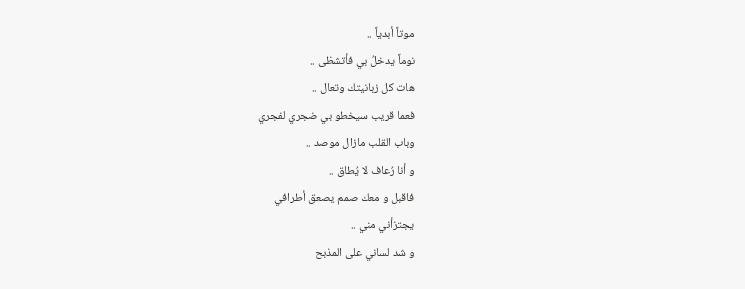موتاً أبدياً ..
نوماً يدخلُ بي فأتشظى ..
هات كل زبانيتك وتعال ..
فعما قريب سيخطو بي ضجري لفجري
وباب القلب مازال موصد ..
و أنا رُعاف لا يُطاق ..
فاقبل و معك صمم يصعق أطرافي
يجتزأني مني ..
و شد لساني على المذبح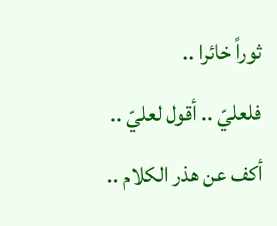ثوراً خائرا ..
فلعليّ .. أقول لعليّ ..
أكف عن هذر الكلام ..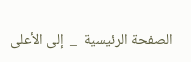الصفحة الرئيسية  _  إلى الأعلى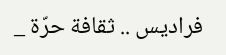فراديس .. ثقافة حرّة _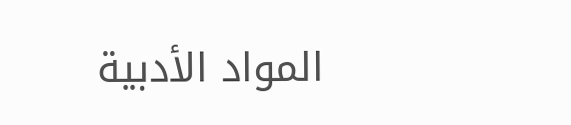المواد الأدبية